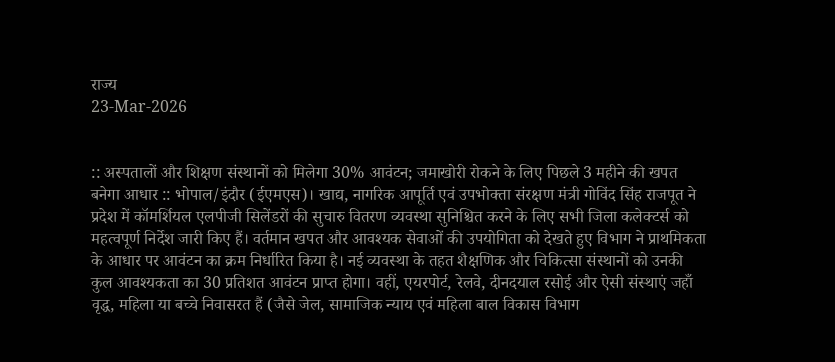राज्य
23-Mar-2026


:: अस्पतालों और शिक्षण संस्थानों को मिलेगा 30% आवंटन; जमाखोरी रोकने के लिए पिछले 3 महीने की खपत बनेगा आधार :: भोपाल/इंदौर (ईएमएस)। खाद्य, नागरिक आपूर्ति एवं उपभोक्ता संरक्षण मंत्री गोविंद सिंह राजपूत ने प्रदेश में कॉमर्शियल एलपीजी सिलेंडरों की सुचारु वितरण व्यवस्था सुनिश्चित करने के लिए सभी जिला कलेक्टर्स को महत्वपूर्ण निर्देश जारी किए हैं। वर्तमान खपत और आवश्यक सेवाओं की उपयोगिता को देखते हुए विभाग ने प्राथमिकता के आधार पर आवंटन का क्रम निर्धारित किया है। नई व्यवस्था के तहत शैक्षणिक और चिकित्सा संस्थानों को उनकी कुल आवश्यकता का 30 प्रतिशत आवंटन प्राप्त होगा। वहीं, एयरपोर्ट, रेलवे, दीनदयाल रसोई और ऐसी संस्थाएं जहाँ वृद्ध, महिला या बच्चे निवासरत हैं (जैसे जेल, सामाजिक न्याय एवं महिला बाल विकास विभाग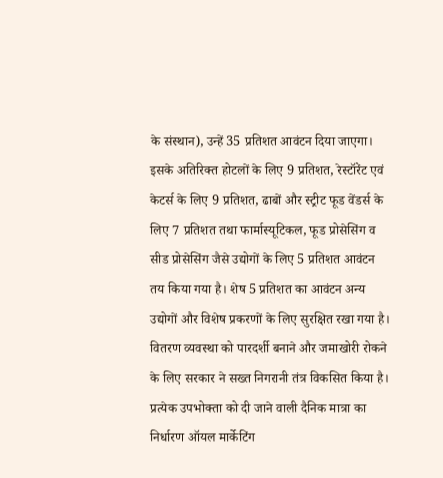के संस्थान), उन्हें 35 प्रतिशत आवंटन दिया जाएगा। इसके अतिरिक्त होटलों के लिए 9 प्रतिशत, रेस्टॉरेंट एवं केटर्स के लिए 9 प्रतिशत, ढाबों और स्ट्रीट फूड वेंडर्स के लिए 7 प्रतिशत तथा फार्मास्यूटिकल, फूड प्रोसेसिंग व सीड प्रोसेसिंग जैसे उद्योगों के लिए 5 प्रतिशत आवंटन तय किया गया है। शेष 5 प्रतिशत का आवंटन अन्य उद्योगों और विशेष प्रकरणों के लिए सुरक्षित रखा गया है। वितरण व्यवस्था को पारदर्शी बनाने और जमाखोरी रोकने के लिए सरकार ने सख्त निगरानी तंत्र विकसित किया है। प्रत्येक उपभोक्ता को दी जाने वाली दैनिक मात्रा का निर्धारण ऑयल मार्केटिंग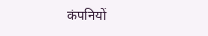कंपनियों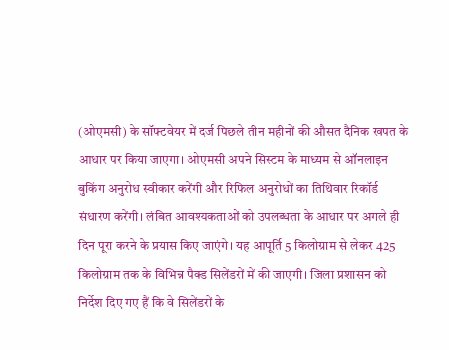(ओएमसी) के सॉफ्टवेयर में दर्ज पिछले तीन महीनों की औसत दैनिक खपत के आधार पर किया जाएगा। ओएमसी अपने सिस्टम के माध्यम से ऑनलाइन बुकिंग अनुरोध स्वीकार करेंगी और रिफिल अनुरोधों का तिथिवार रिकॉर्ड संधारण करेंगी। लंबित आवश्यकताओं को उपलब्धता के आधार पर अगले ही दिन पूरा करने के प्रयास किए जाएंगे। यह आपूर्ति 5 किलोग्राम से लेकर 425 किलोग्राम तक के विभिन्न पैक्ड सिलेंडरों में की जाएगी। जिला प्रशासन को निर्देश दिए गए हैं कि वे सिलेंडरों के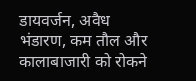डायवर्जन, अवैध भंडारण, कम तौल और कालाबाजारी को रोकने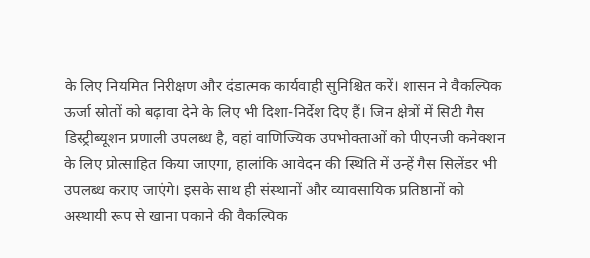के लिए नियमित निरीक्षण और दंडात्मक कार्यवाही सुनिश्चित करें। शासन ने वैकल्पिक ऊर्जा स्रोतों को बढ़ावा देने के लिए भी दिशा-निर्देश दिए हैं। जिन क्षेत्रों में सिटी गैस डिस्ट्रीब्यूशन प्रणाली उपलब्ध है, वहां वाणिज्यिक उपभोक्ताओं को पीएनजी कनेक्शन के लिए प्रोत्साहित किया जाएगा, हालांकि आवेदन की स्थिति में उन्हें गैस सिलेंडर भी उपलब्ध कराए जाएंगे। इसके साथ ही संस्थानों और व्यावसायिक प्रतिष्ठानों को अस्थायी रूप से खाना पकाने की वैकल्पिक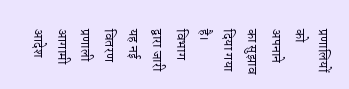प्रणालियों को अपनाने का सुझाव दिया गया है। विभाग द्वारा जारी यह नई वितरण प्रणाली आगामी आदेश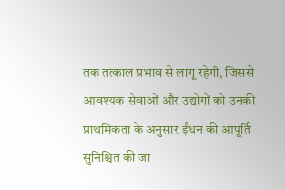तक तत्काल प्रभाव से लागू रहेगी, जिससे आवश्यक सेवाओं और उद्योगों को उनकी प्राथमिकता के अनुसार ईंधन की आपूर्ति सुनिश्चित की जा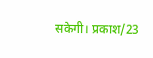सकेगी। प्रकाश/23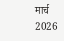मार्च 2026